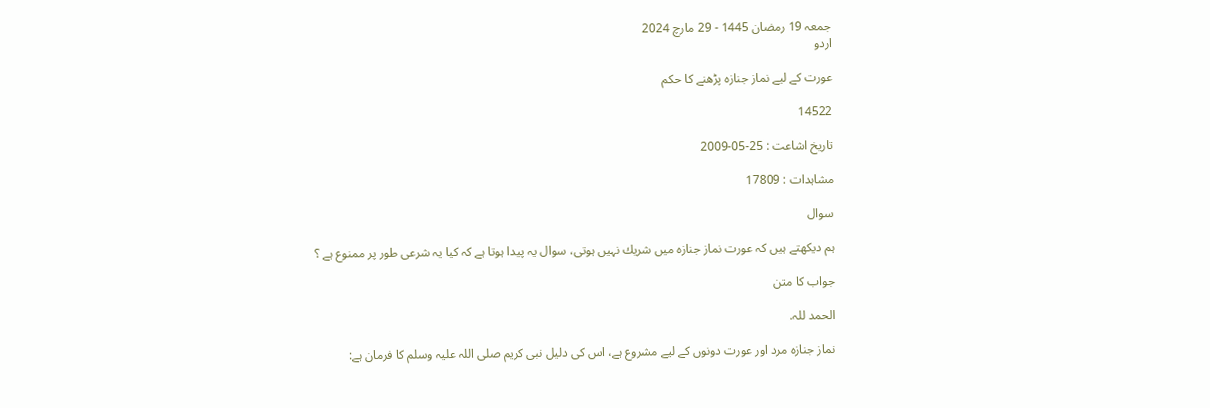جمعہ 19 رمضان 1445 - 29 مارچ 2024
اردو

عورت كے ليے نماز جنازہ پڑھنے كا حكم

14522

تاریخ اشاعت : 25-05-2009

مشاہدات : 17809

سوال

ہم ديكھتے ہيں كہ عورت نماز جنازہ ميں شريك نہيں ہوتى، سوال يہ پيدا ہوتا ہے كہ كيا يہ شرعى طور پر ممنوع ہے ؟

جواب کا متن

الحمد للہ.

نماز جنازہ مرد اور عورت دونوں كے ليے مشروع ہے، اس كى دليل نبى كريم صلى اللہ عليہ وسلم كا فرمان ہے: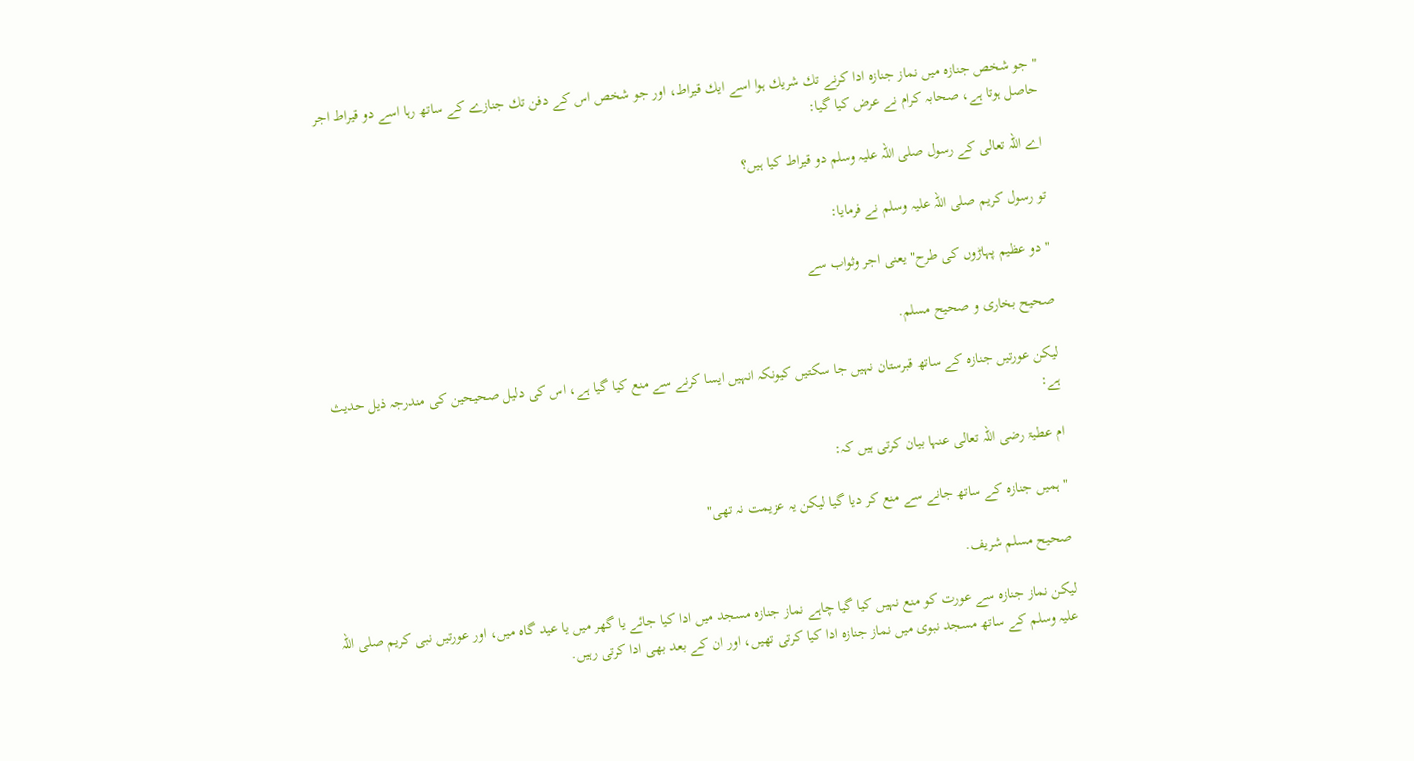" جو شخص جنازہ ميں نماز جنازہ ادا كرنے تك شريك ہوا اسے ايك قيراط، اور جو شخص اس كے دفن تك جنازے كے ساتھ رہا اسے دو قيراط اجر حاصل ہوتا ہے، صحابہ كرام نے عرض كيا گيا:

اے اللہ تعالى كے رسول صلى اللہ عليہ وسلم دو قيراط كيا ہيں؟

تو رسول كريم صلى اللہ عليہ وسلم نے فرمايا:

" دو عظيم پہاڑوں كى طرح" يعنى اجر وثواب سے

صحيح بخارى و صحيح مسلم.

ليكن عورتيں جنازہ كے ساتھ قبرستان نہيں جا سكتيں كيونكہ انہيں ايسا كرنے سے منع كيا گيا ہے، اس كى دليل صحيحين كى مندرجہ ذيل حديث ہے:

ام عطيۃ رضى اللہ تعالى عنہا بيان كرتى ہيں كہ:

" ہميں جنازہ كے ساتھ جانے سے منع كر ديا گيا ليكن يہ عزيمت نہ تھى"

صحيح مسلم شريف.

ليكن نماز جنازہ سے عورت كو منع نہيں كيا گيا چاہے نماز جنازہ مسجد ميں ادا كيا جائے يا گھر ميں يا عيد گاہ ميں، اور عورتيں نبى كريم صلى اللہ عليہ وسلم كے ساتھ مسجد نبوى ميں نماز جنازہ ادا كيا كرتى تھيں، اور ان كے بعد بھى ادا كرتى رہيں.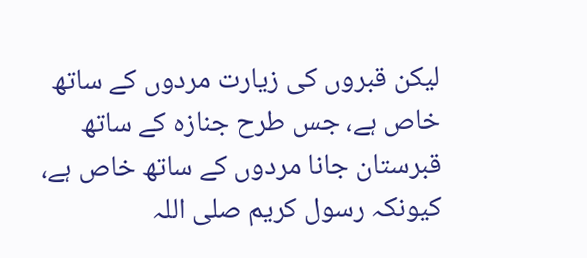ليكن قبروں كى زيارت مردوں كے ساتھ خاص ہے، جس طرح جنازہ كے ساتھ قبرستان جانا مردوں كے ساتھ خاص ہے، كيونكہ رسول كريم صلى اللہ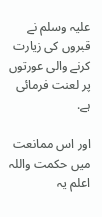عليہ وسلم نے قبروں كى زيارت كرنے والى عورتوں پر لعنت فرمائى ہے.

اور اس ممانعت ميں حكمت واللہ اعلم يہ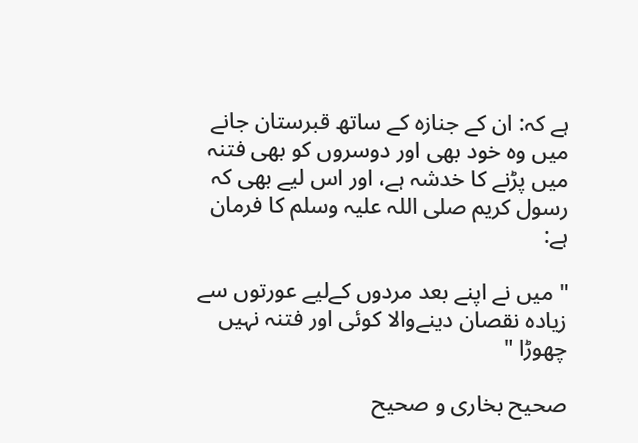ہے كہ: ان كے جنازہ كے ساتھ قبرستان جانے ميں وہ خود بھى اور دوسروں كو بھى فتنہ ميں پڑنے كا خدشہ ہے، اور اس ليے بھى كہ رسول كريم صلى اللہ عليہ وسلم كا فرمان ہے:

" ميں نے اپنے بعد مردوں كےليے عورتوں سے زيادہ نقصان دينےوالا كوئى اور فتنہ نہيں چھوڑا "

صحيح بخارى و صحيح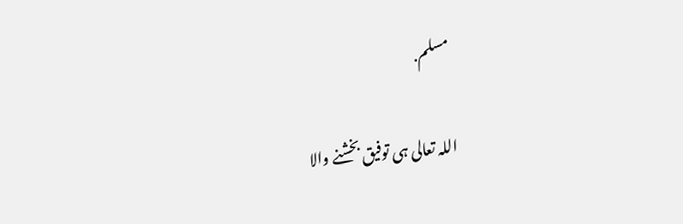مسلم.

اللہ تعالى ہى توفيق بخشنے والا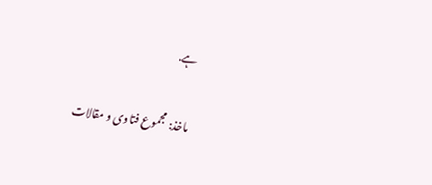ہے.

ماخذ: مجموع فتاوى و مقالات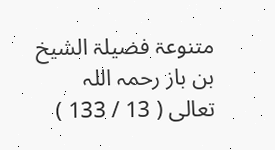متنوعۃ فضيلۃ الشيخ بن باز رحمہ اللہ تعالى ( 13 / 133 )